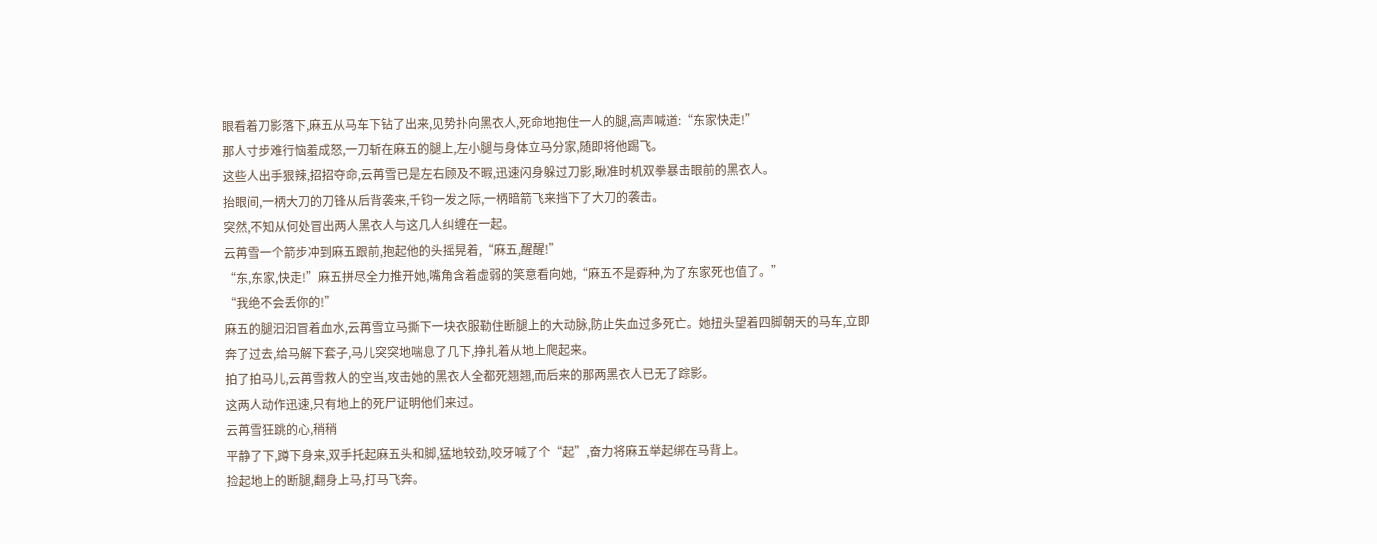眼看着刀影落下,麻五从马车下钻了出来,见势扑向黑衣人,死命地抱住一人的腿,高声喊道:“东家快走!”
那人寸步难行恼羞成怒,一刀斩在麻五的腿上,左小腿与身体立马分家,随即将他踢飞。
这些人出手狠辣,招招夺命,云苒雪已是左右顾及不暇,迅速闪身躲过刀影,瞅准时机双拳暴击眼前的黑衣人。
抬眼间,一柄大刀的刀锋从后背袭来,千钧一发之际,一柄暗箭飞来挡下了大刀的袭击。
突然,不知从何处冒出两人黑衣人与这几人纠缠在一起。
云苒雪一个箭步冲到麻五跟前,抱起他的头摇晃着,“麻五,醒醒!”
“东,东家,快走!”麻五拼尽全力推开她,嘴角含着虚弱的笑意看向她,“麻五不是孬种,为了东家死也值了。”
“我绝不会丢你的!”
麻五的腿汩汩冒着血水,云苒雪立马撕下一块衣服勒住断腿上的大动脉,防止失血过多死亡。她扭头望着四脚朝天的马车,立即奔了过去,给马解下套子,马儿突突地喘息了几下,挣扎着从地上爬起来。
拍了拍马儿,云苒雪救人的空当,攻击她的黑衣人全都死翘翘,而后来的那两黑衣人已无了踪影。
这两人动作迅速,只有地上的死尸证明他们来过。
云苒雪狂跳的心,稍稍
平静了下,蹲下身来,双手托起麻五头和脚,猛地较劲,咬牙喊了个“起”,奋力将麻五举起绑在马背上。
捡起地上的断腿,翻身上马,打马飞奔。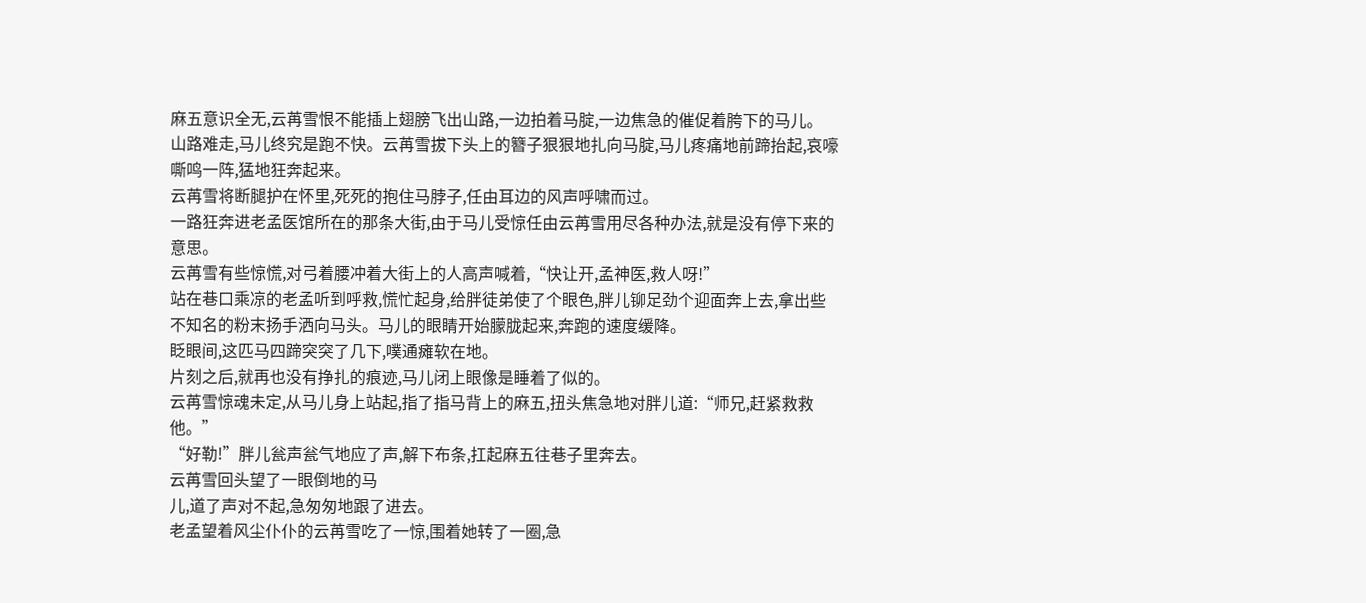麻五意识全无,云苒雪恨不能插上翅膀飞出山路,一边拍着马腚,一边焦急的催促着胯下的马儿。
山路难走,马儿终究是跑不快。云苒雪拔下头上的簪子狠狠地扎向马腚,马儿疼痛地前蹄抬起,哀嚎嘶鸣一阵,猛地狂奔起来。
云苒雪将断腿护在怀里,死死的抱住马脖子,任由耳边的风声呼啸而过。
一路狂奔进老孟医馆所在的那条大街,由于马儿受惊任由云苒雪用尽各种办法,就是没有停下来的意思。
云苒雪有些惊慌,对弓着腰冲着大街上的人高声喊着,“快让开,孟神医,救人呀!”
站在巷口乘凉的老孟听到呼救,慌忙起身,给胖徒弟使了个眼色,胖儿铆足劲个迎面奔上去,拿出些不知名的粉末扬手洒向马头。马儿的眼睛开始朦胧起来,奔跑的速度缓降。
眨眼间,这匹马四蹄突突了几下,噗通瘫软在地。
片刻之后,就再也没有挣扎的痕迹,马儿闭上眼像是睡着了似的。
云苒雪惊魂未定,从马儿身上站起,指了指马背上的麻五,扭头焦急地对胖儿道:“师兄,赶紧救救他。”
“好勒!”胖儿瓮声瓮气地应了声,解下布条,扛起麻五往巷子里奔去。
云苒雪回头望了一眼倒地的马
儿,道了声对不起,急匆匆地跟了进去。
老孟望着风尘仆仆的云苒雪吃了一惊,围着她转了一圈,急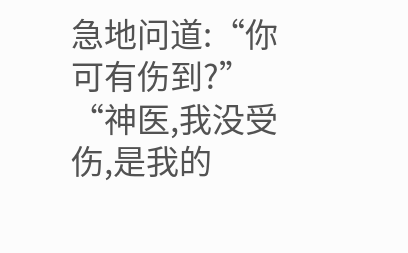急地问道:“你可有伤到?”
“神医,我没受伤,是我的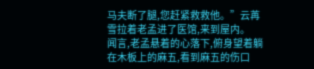马夫断了腿,您赶紧救救他。”云苒雪拉着老孟进了医馆,来到屋内。
闻言,老孟悬着的心落下,俯身望着躺在木板上的麻五,看到麻五的伤口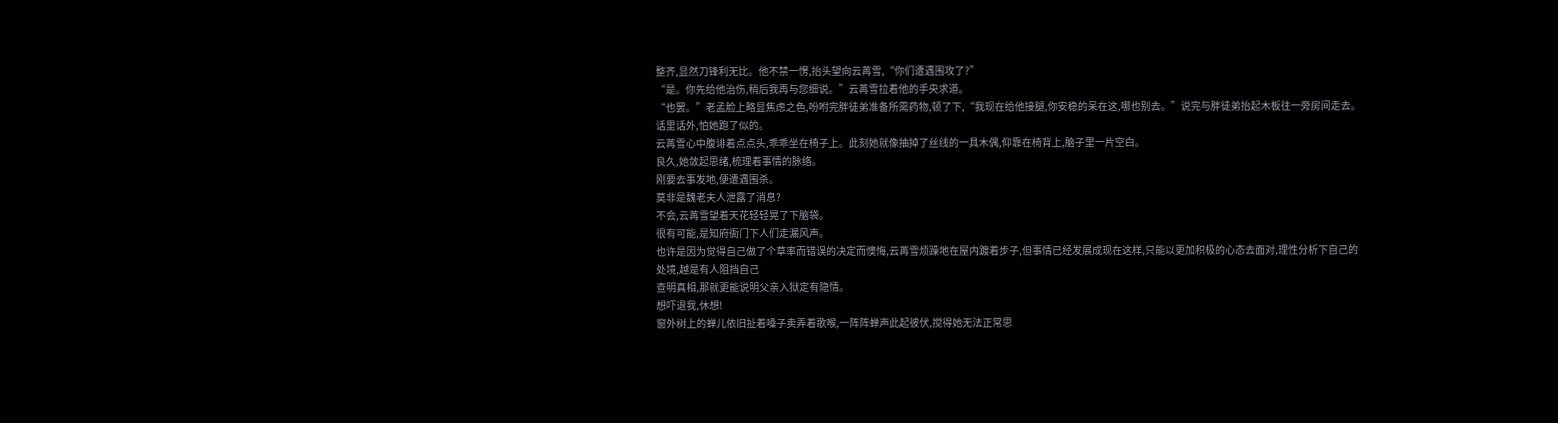整齐,显然刀锋利无比。他不禁一愣,抬头望向云苒雪,“你们遭遇围攻了?”
“是。你先给他治伤,稍后我再与您细说。”云苒雪拉着他的手央求道。
“也罢。”老孟脸上略显焦虑之色,吩咐完胖徒弟准备所需药物,顿了下,“我现在给他接腿,你安稳的呆在这,哪也别去。”说完与胖徒弟抬起木板往一旁房间走去。
话里话外,怕她跑了似的。
云苒雪心中腹诽着点点头,乖乖坐在椅子上。此刻她就像抽掉了丝线的一具木偶,仰靠在椅背上,脑子里一片空白。
良久,她敛起思绪,梳理着事情的脉络。
刚要去事发地,便遭遇围杀。
莫非是魏老夫人泄露了消息?
不会,云苒雪望着天花轻轻晃了下脑袋。
很有可能,是知府衙门下人们走漏风声。
也许是因为觉得自己做了个草率而错误的决定而懊悔,云苒雪烦躁地在屋内踱着步子,但事情已经发展成现在这样,只能以更加积极的心态去面对,理性分析下自己的处境,越是有人阻挡自己
查明真相,那就更能说明父亲入狱定有隐情。
想吓退我,休想!
窗外树上的蝉儿依旧扯着嗓子卖弄着歌喉,一阵阵蝉声此起彼伏,搅得她无法正常思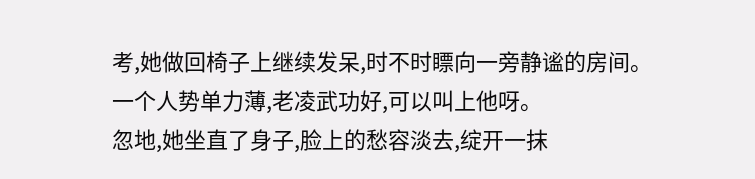考,她做回椅子上继续发呆,时不时瞟向一旁静谧的房间。
一个人势单力薄,老凌武功好,可以叫上他呀。
忽地,她坐直了身子,脸上的愁容淡去,绽开一抹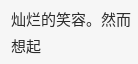灿烂的笑容。然而想起